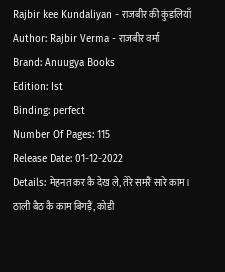Rajbir kee Kundaliyan - राजबीर की कुंडलियाँ
Author: Rajbir Verma - राजबीर वर्मा
Brand: Anuugya Books
Edition: Ist
Binding: perfect
Number Of Pages: 115
Release Date: 01-12-2022
Details: मेहनत कर कै देख ले, तेरे समरैं सारे काम। ठाली बैठ कै काम बिगड़ैं, कोडी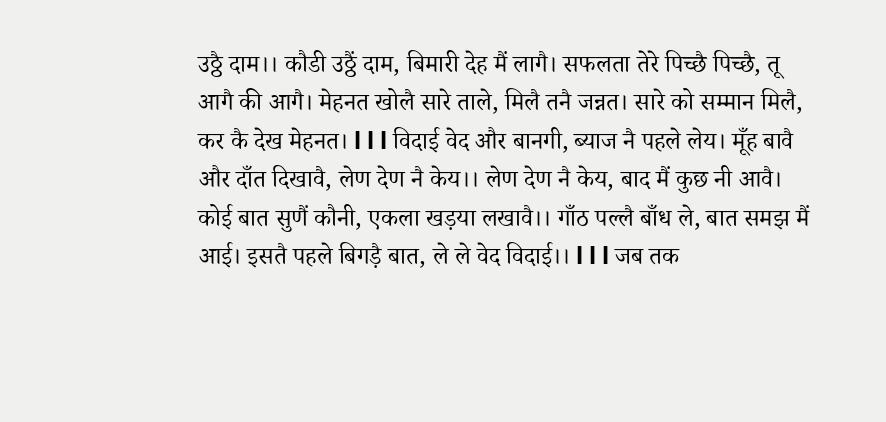उठ्ठै दाम।। कौडी उठ्ठैं दाम, बिमारी देह मैं लागै। सफलता तेरे पिच्छै पिच्छै, तू आगै की आगै। मेहनत खोलै सारे ताले, मिलै तनै जन्नत। सारे को सम्मान मिलै, कर कै देख मेहनत। l l l विदाई वेद और बानगी, ब्याज नै पहले लेय। मूँह बावै और दाँत दिखावै, लेण देण नै केय।। लेण देण नै केय, बाद मैं कुछ नी आवै। कोई बात सुणैं कौनी, एकला खड़या लखावै।। गाँठ पल्लै बाँध ले, बात समझ मैं आई। इसतै पहले बिगड़ै बात, ले ले वेद विदाई।। l l l जब तक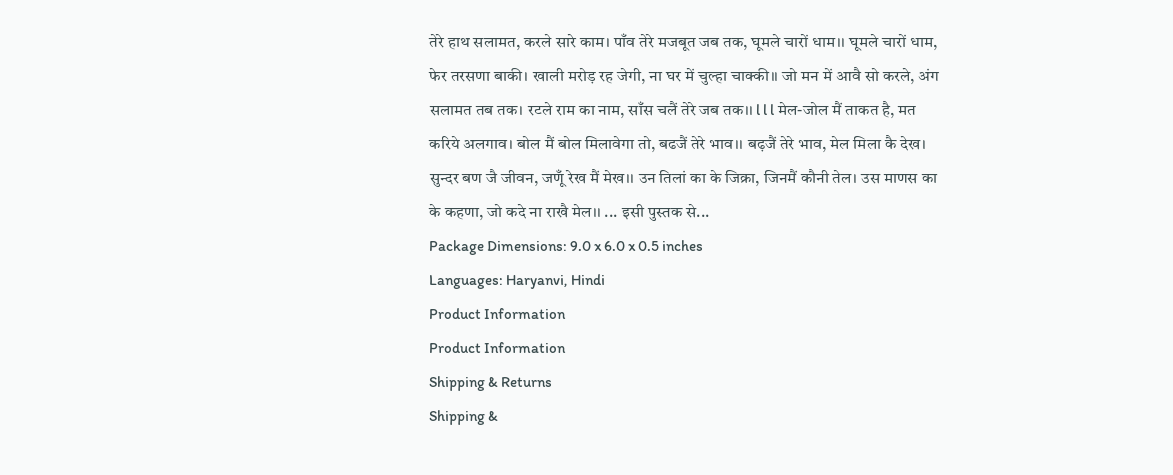तेरे हाथ सलामत, करले सारे काम। पाँव तेरे मजबूत जब तक, घूमले चारों धाम।। घूमले चारों धाम, फेर तरसणा बाकी। खाली मरोड़ रह जेगी, ना घर में चुल्हा चाक्की।। जो मन में आवै सो करले, अंग सलामत तब तक। रटले राम का नाम, साँस चलैं तेरे जब तक।। l l l मेल-जोल मैं ताकत है, मत करिये अलगाव। बोल मैं बोल मिलावेगा तो, बढजैं तेरे भाव।। बढ़जैं तेरे भाव, मेल मिला कै देख। सुन्दर बण जै जीवन, जणूँ रेख मैं मेख।। उन तिलां का के जिक्रा, जिनमैं कौनी तेल। उस माणस का के कहणा, जो कदे ना राखै मेल।। ... इसी पुस्तक से...
Package Dimensions: 9.0 x 6.0 x 0.5 inches
Languages: Haryanvi, Hindi
Product Information
Product Information
Shipping & Returns
Shipping &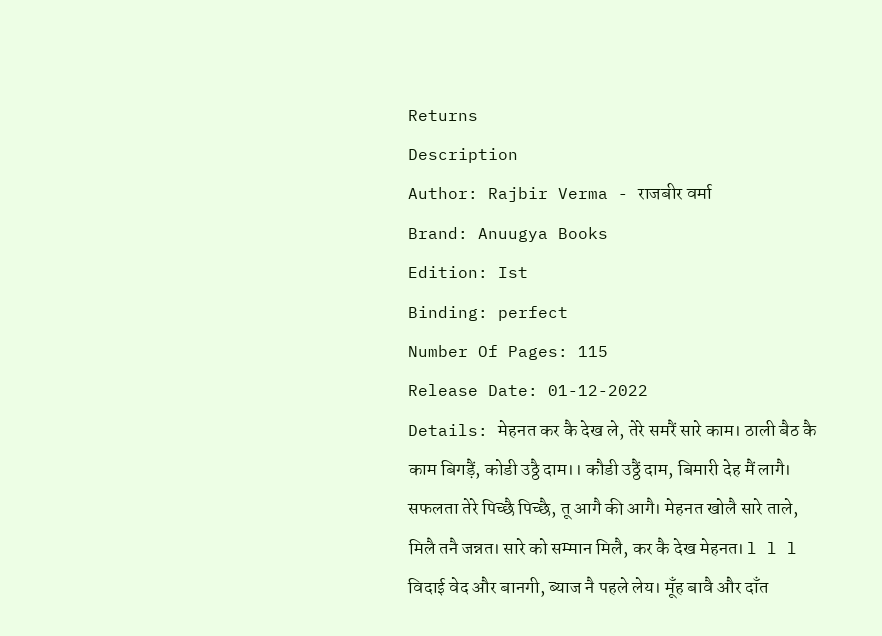Returns
Description
Author: Rajbir Verma - राजबीर वर्मा
Brand: Anuugya Books
Edition: Ist
Binding: perfect
Number Of Pages: 115
Release Date: 01-12-2022
Details: मेहनत कर कै देख ले, तेरे समरैं सारे काम। ठाली बैठ कै काम बिगड़ैं, कोडी उठ्ठै दाम।। कौडी उठ्ठैं दाम, बिमारी देह मैं लागै। सफलता तेरे पिच्छै पिच्छै, तू आगै की आगै। मेहनत खोलै सारे ताले, मिलै तनै जन्नत। सारे को सम्मान मिलै, कर कै देख मेहनत। l l l विदाई वेद और बानगी, ब्याज नै पहले लेय। मूँह बावै और दाँत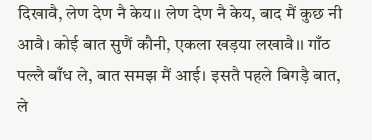दिखावै, लेण देण नै केय।। लेण देण नै केय, बाद मैं कुछ नी आवै। कोई बात सुणैं कौनी, एकला खड़या लखावै।। गाँठ पल्लै बाँध ले, बात समझ मैं आई। इसतै पहले बिगड़ै बात, ले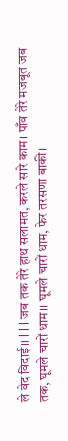ले वेद विदाई।। l l l जब तक तेरे हाथ सलामत, करले सारे काम। पाँव तेरे मजबूत जब तक, घूमले चारों धाम।। घूमले चारों धाम, फेर तरसणा बाकी।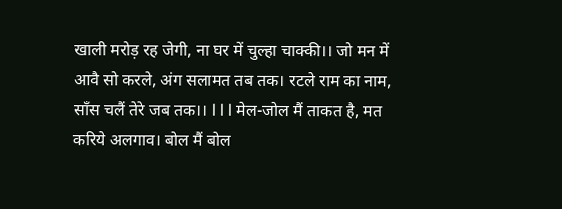खाली मरोड़ रह जेगी, ना घर में चुल्हा चाक्की।। जो मन में आवै सो करले, अंग सलामत तब तक। रटले राम का नाम, साँस चलैं तेरे जब तक।। l l l मेल-जोल मैं ताकत है, मत करिये अलगाव। बोल मैं बोल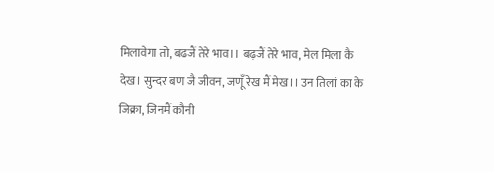मिलावेगा तो, बढजैं तेरे भाव।। बढ़जैं तेरे भाव, मेल मिला कै देख। सुन्दर बण जै जीवन, जणूँ रेख मैं मेख।। उन तिलां का के जिक्रा, जिनमैं कौनी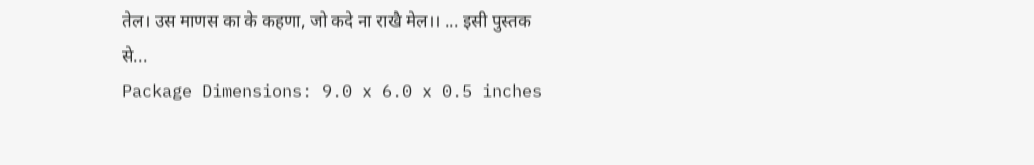तेल। उस माणस का के कहणा, जो कदे ना राखै मेल।। ... इसी पुस्तक से...
Package Dimensions: 9.0 x 6.0 x 0.5 inches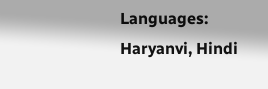Languages: Haryanvi, Hindi